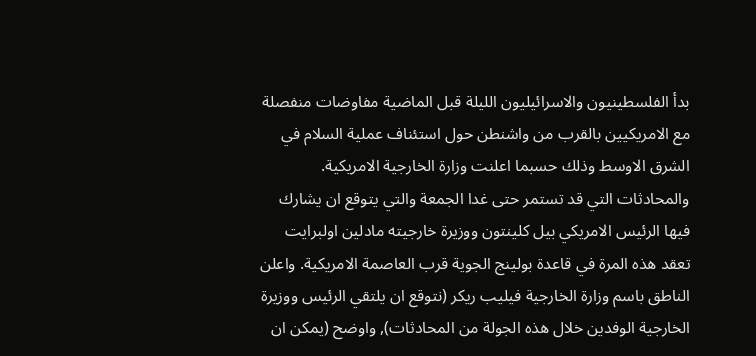بدأ الفلسطينيون والاسرائيليون الليلة قبل الماضية مفاوضات منفصلة مع الامريكيين بالقرب من واشنطن حول استئناف عملية السلام في الشرق الاوسط وذلك حسبما اعلنت وزارة الخارجية الامريكية. والمحادثات التي قد تستمر حتى غدا الجمعة والتي يتوقع ان يشارك فيها الرئيس الامريكي بيل كلينتون ووزيرة خارجيته مادلين اولبرايت تعقد هذه المرة في قاعدة بولينج الجوية قرب العاصمة الامريكية. واعلن الناطق باسم وزارة الخارجية فيليب ريكر (نتوقع ان يلتقي الرئيس ووزيرة الخارجية الوفدين خلال هذه الجولة من المحادثات), واوضح (يمكن ان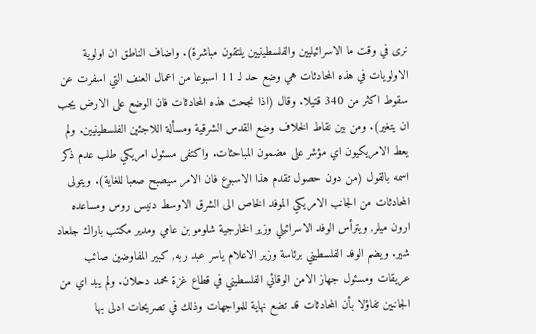نرى في وقت ما الاسرائيليين والفلسطينيين يلتقون مباشرة). واضاف الناطق ان اولوية الاولويات في هذه المحادثات هي وضع حد لـ 11 اسبوعا من اعمال العنف التي اسفرت عن سقوط اكثر من 340 قتيلا. وقال (اذا نجحت هذه المحادثات فان الوضع على الارض يجب ان يتغير). ومن بين نقاط الخلاف وضع القدس الشرقية ومسألة اللاجئين الفلسطينيين. ولم يعط الامريكيون اي مؤشر على مضمون المباحثات. واكتفى مسئول امريكي طلب عدم ذكر اسمه بالقول (من دون حصول تقدم هذا الاسبوع فان الامر سيصبح صعبا للغاية). ويتولى المحادثات من الجانب الامريكي الموفد الخاص الى الشرق الاوسط دنيس روس ومساعده ارون ميلر, ويترأس الوفد الاسرائيلي وزير الخارجية شلومو بن عامي ومدير مكتب باراك جلعاد شير. ويضم الوفد الفلسطيني برئاسة وزير الاعلام ياسر عبد ربه, كبير المفاوضين صائب عريقات ومسئول جهاز الامن الوقائي الفلسطيني في قطاع غزة محمد دحلان. ولم يبد اي من الجانبين تفاؤلا بأن المحادثات قد تضع نهاية للمواجهات وذلك في تصريحات ادلى بها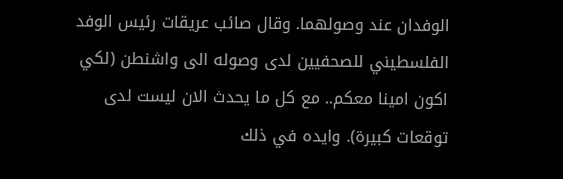الوفدان عند وصولهما. وقال صائب عريقات رئيس الوفد الفلسطيني للصحفيين لدى وصوله الى واشنطن (لكي اكون امينا معكم.. مع كل ما يحدث الان ليست لدى توقعات كبيرة). وايده في ذلك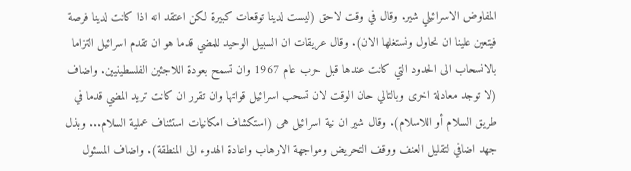المفاوض الاسرائيلي شير. وقال في وقت لاحق (ليست لدينا توقعات كبيرة لكن اعتقد انه اذا كانت لدينا فرصة فيتعين علينا ان نحاول ونستغلها الان). وقال عريقات ان السبيل الوحيد للمضي قدما هو ان تقدم اسرائيل التزاما بالانسحاب الى الحدود التي كانت عندها قبل حرب عام 1967 وان تسمح بعودة اللاجئين الفلسطينيين. واضاف (لا توجد معادلة اخرى وبالتالي حان الوقت لان تسحب اسرائيل قواتها وان تقرر ان كانت تريد المضي قدما في طريق السلام أو اللاسلام). وقال شير ان نية اسرائيل هى (استكشاف امكانيات استئناف عملية السلام... وبذل جهد اضافي لتقليل العنف ووقف التحريض ومواجهة الارهاب واعادة الهدوء الى المنطقة). واضاف المسئول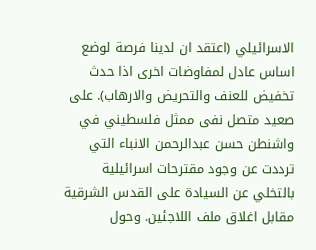الاسرائيلي (اعتقد ان لدينا فرصة لوضع اساس عادل لمفاوضات اخرى اذا حدث تخفيض للعنف والتحريض والارهاب). على صعيد متصل نفى ممثل فلسطيني في واشنطن حسن عبدالرحمن الانباء التي ترددت عن وجود مقترحات اسرائيلية بالتخلي عن السيادة على القدس الشرقية مقابل اغلاق ملف اللاجئين. وحول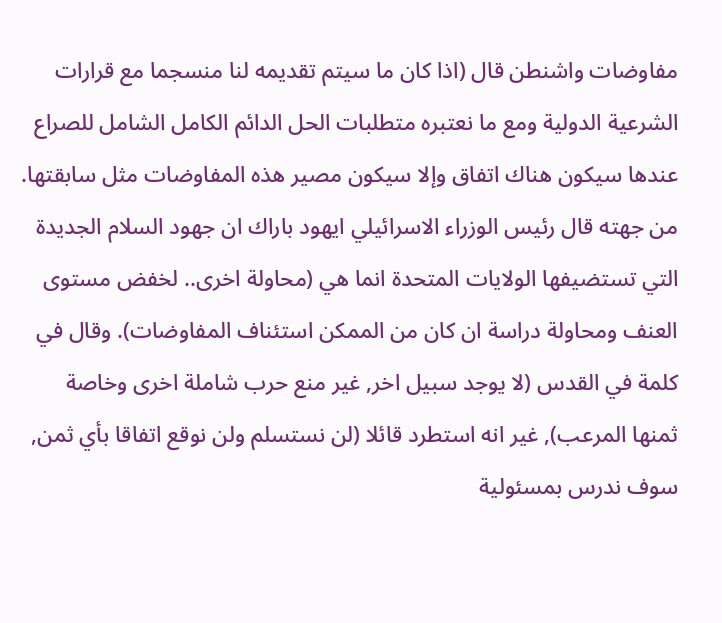مفاوضات واشنطن قال (اذا كان ما سيتم تقديمه لنا منسجما مع قرارات الشرعية الدولية ومع ما نعتبره متطلبات الحل الدائم الكامل الشامل للصراع عندها سيكون هناك اتفاق وإلا سيكون مصير هذه المفاوضات مثل سابقتها. من جهته قال رئيس الوزراء الاسرائيلي ايهود باراك ان جهود السلام الجديدة التي تستضيفها الولايات المتحدة انما هي (محاولة اخرى.. لخفض مستوى العنف ومحاولة دراسة ان كان من الممكن استئناف المفاوضات). وقال في كلمة في القدس (لا يوجد سبيل اخر, غير منع حرب شاملة اخرى وخاصة ثمنها المرعب), غير انه استطرد قائلا (لن نستسلم ولن نوقع اتفاقا بأي ثمن, سوف ندرس بمسئولية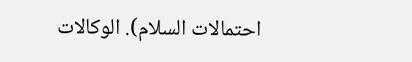احتمالات السلام). الوكالات